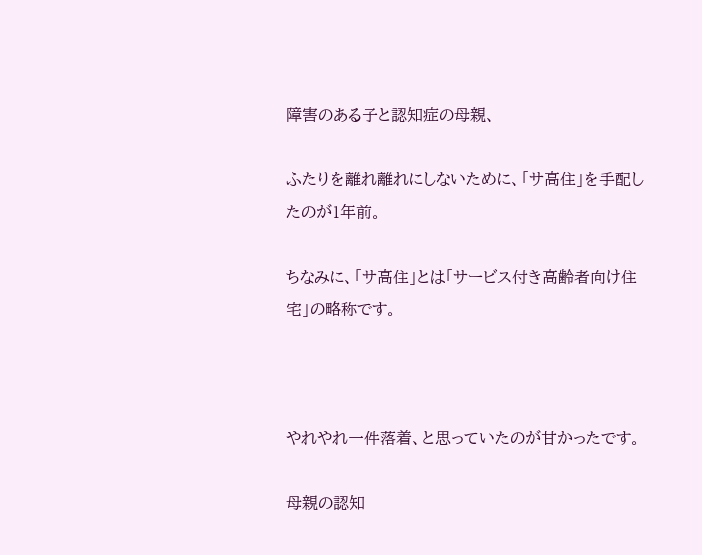障害のある子と認知症の母親、

ふたりを離れ離れにしないために、「サ高住」を手配したのが1年前。

ちなみに、「サ高住」とは「サービス付き高齢者向け住宅」の略称です。



やれやれ一件落着、と思っていたのが甘かったです。

母親の認知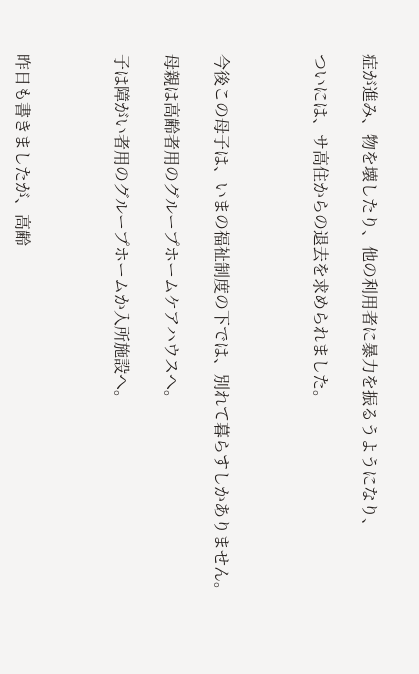症が進み、物を壊したり、他の利用者に暴力を振るうようになり、

ついには、サ高住からの退去を求められました。



今後この母子は、いまの福祉制度の下では、別れて暮らすしかありません。

母親は高齢者用のグループホームケアハウスへ。

子は障がい者用のグループホームか入所施設へ。



昨日も書きましたが、高齢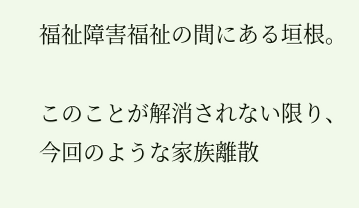福祉障害福祉の間にある垣根。

このことが解消されない限り、今回のような家族離散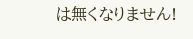は無くなりません!